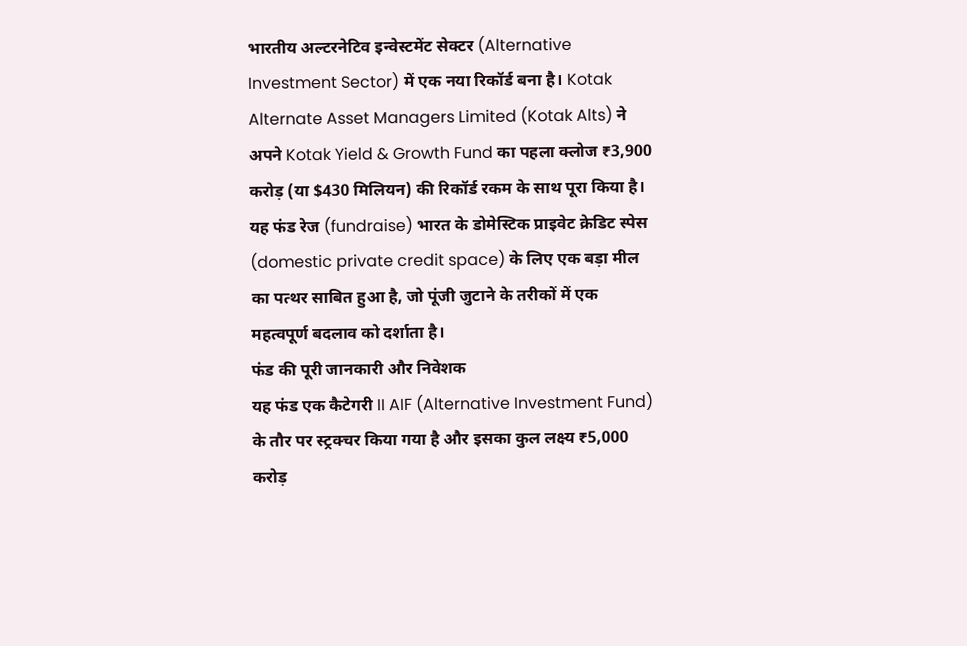भारतीय अल्टरनेटिव इन्वेस्टमेंट सेक्टर (Alternative Investment Sector) में एक नया रिकॉर्ड बना है। Kotak Alternate Asset Managers Limited (Kotak Alts) ने अपने Kotak Yield & Growth Fund का पहला क्लोज ₹3,900 करोड़ (या $430 मिलियन) की रिकॉर्ड रकम के साथ पूरा किया है। यह फंड रेज (fundraise) भारत के डोमेस्टिक प्राइवेट क्रेडिट स्पेस (domestic private credit space) के लिए एक बड़ा मील का पत्थर साबित हुआ है, जो पूंजी जुटाने के तरीकों में एक महत्वपूर्ण बदलाव को दर्शाता है।
फंड की पूरी जानकारी और निवेशक
यह फंड एक कैटेगरी II AIF (Alternative Investment Fund) के तौर पर स्ट्रक्चर किया गया है और इसका कुल लक्ष्य ₹5,000 करोड़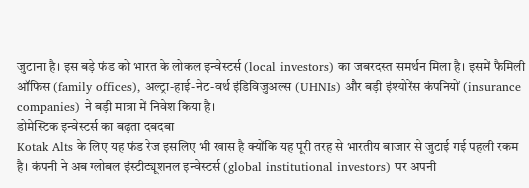जुटाना है। इस बड़े फंड को भारत के लोकल इन्वेस्टर्स (local investors) का जबरदस्त समर्थन मिला है। इसमें फैमिली ऑफिस (family offices), अल्ट्रा-हाई-नेट-वर्थ इंडिविजुअल्स (UHNIs) और बड़ी इंश्योरेंस कंपनियों (insurance companies) ने बड़ी मात्रा में निवेश किया है।
डोमेस्टिक इन्वेस्टर्स का बढ़ता दबदबा
Kotak Alts के लिए यह फंड रेज इसलिए भी खास है क्योंकि यह पूरी तरह से भारतीय बाजार से जुटाई गई पहली रकम है। कंपनी ने अब ग्लोबल इंस्टीट्यूशनल इन्वेस्टर्स (global institutional investors) पर अपनी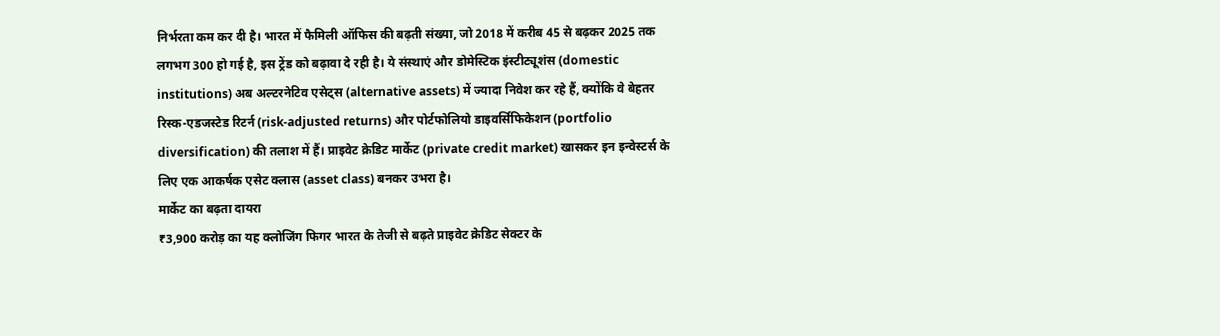निर्भरता कम कर दी है। भारत में फैमिली ऑफिस की बढ़ती संख्या, जो 2018 में करीब 45 से बढ़कर 2025 तक लगभग 300 हो गई है, इस ट्रेंड को बढ़ावा दे रही है। ये संस्थाएं और डोमेस्टिक इंस्टीट्यूशंस (domestic institutions) अब अल्टरनेटिव एसेट्स (alternative assets) में ज्यादा निवेश कर रहे हैं, क्योंकि वे बेहतर रिस्क-एडजस्टेड रिटर्न (risk-adjusted returns) और पोर्टफोलियो डाइवर्सिफिकेशन (portfolio diversification) की तलाश में हैं। प्राइवेट क्रेडिट मार्केट (private credit market) खासकर इन इन्वेस्टर्स के लिए एक आकर्षक एसेट क्लास (asset class) बनकर उभरा है।
मार्केट का बढ़ता दायरा
₹3,900 करोड़ का यह क्लोजिंग फिगर भारत के तेजी से बढ़ते प्राइवेट क्रेडिट सेक्टर के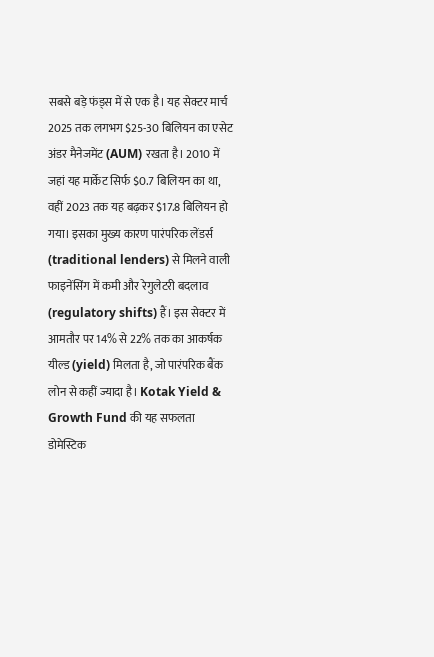सबसे बड़े फंड्स में से एक है। यह सेक्टर मार्च 2025 तक लगभग $25-30 बिलियन का एसेट अंडर मैनेजमेंट (AUM) रखता है। 2010 में जहां यह मार्केट सिर्फ $0.7 बिलियन का था, वहीं 2023 तक यह बढ़कर $17.8 बिलियन हो गया। इसका मुख्य कारण पारंपरिक लेंडर्स (traditional lenders) से मिलने वाली फाइनेंसिंग में कमी और रेगुलेटरी बदलाव (regulatory shifts) हैं। इस सेक्टर में आमतौर पर 14% से 22% तक का आकर्षक यील्ड (yield) मिलता है, जो पारंपरिक बैंक लोन से कहीं ज्यादा है। Kotak Yield & Growth Fund की यह सफलता डोमेस्टिक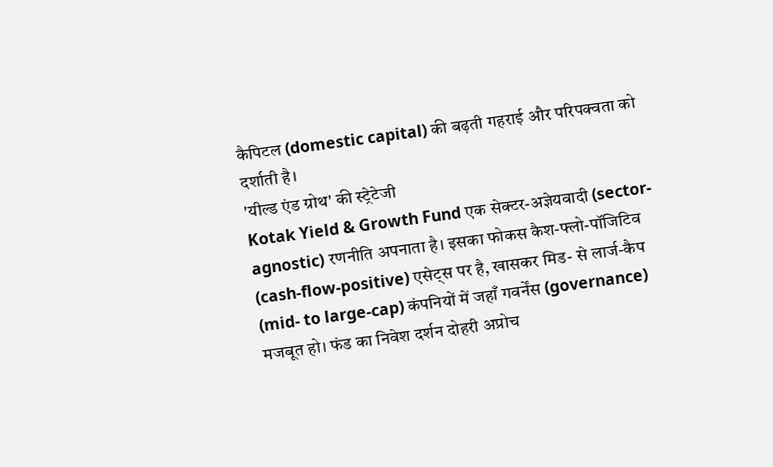कैपिटल (domestic capital) की बढ़ती गहराई और परिपक्वता को दर्शाती है।
'यील्ड एंड ग्रोथ' की स्ट्रेटेजी
Kotak Yield & Growth Fund एक सेक्टर-अज्ञेयवादी (sector-agnostic) रणनीति अपनाता है। इसका फोकस कैश-फ्लो-पॉजिटिव (cash-flow-positive) एसेट्स पर है, खासकर मिड- से लार्ज-कैप (mid- to large-cap) कंपनियों में जहाँ गवर्नेंस (governance) मजबूत हो। फंड का निवेश दर्शन दोहरी अप्रोच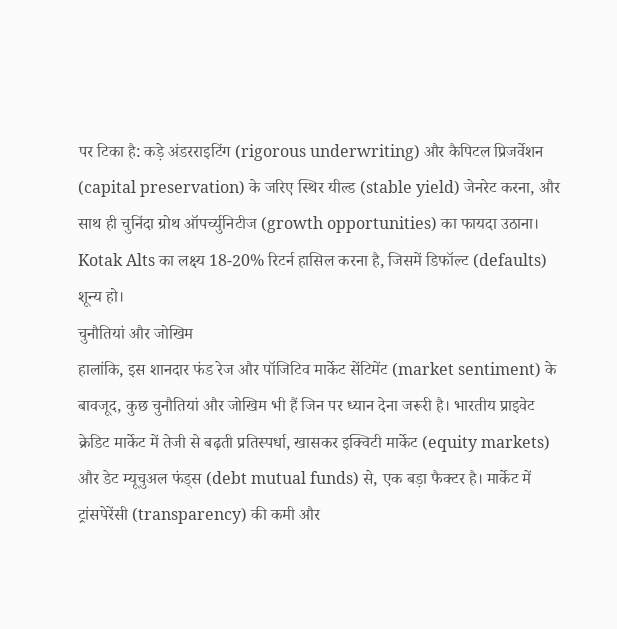पर टिका है: कड़े अंडरराइटिंग (rigorous underwriting) और कैपिटल प्रिजर्वेशन (capital preservation) के जरिए स्थिर यील्ड (stable yield) जेनरेट करना, और साथ ही चुनिंदा ग्रोथ ऑपर्च्युनिटीज (growth opportunities) का फायदा उठाना। Kotak Alts का लक्ष्य 18-20% रिटर्न हासिल करना है, जिसमें डिफॉल्ट (defaults) शून्य हो।
चुनौतियां और जोखिम
हालांकि, इस शानदार फंड रेज और पॉजिटिव मार्केट सेंटिमेंट (market sentiment) के बावजूद, कुछ चुनौतियां और जोखिम भी हैं जिन पर ध्यान देना जरूरी है। भारतीय प्राइवेट क्रेडिट मार्केट में तेजी से बढ़ती प्रतिस्पर्धा, खासकर इक्विटी मार्केट (equity markets) और डेट म्यूचुअल फंड्स (debt mutual funds) से, एक बड़ा फैक्टर है। मार्केट में ट्रांसपेरेंसी (transparency) की कमी और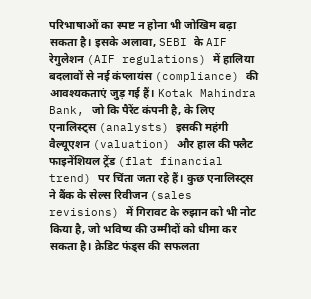परिभाषाओं का स्पष्ट न होना भी जोखिम बढ़ा सकता है। इसके अलावा, SEBI के AIF रेगुलेशन (AIF regulations) में हालिया बदलावों से नई कंप्लायंस (compliance) की आवश्यकताएं जुड़ गई हैं। Kotak Mahindra Bank, जो कि पैरेंट कंपनी है, के लिए एनालिस्ट्स (analysts) इसकी महंगी वैल्यूएशन (valuation) और हाल की फ्लैट फाइनेंशियल ट्रेंड (flat financial trend) पर चिंता जता रहे हैं। कुछ एनालिस्ट्स ने बैंक के सेल्स रिवीजन (sales revisions) में गिरावट के रुझान को भी नोट किया है, जो भविष्य की उम्मीदों को धीमा कर सकता है। क्रेडिट फंड्स की सफलता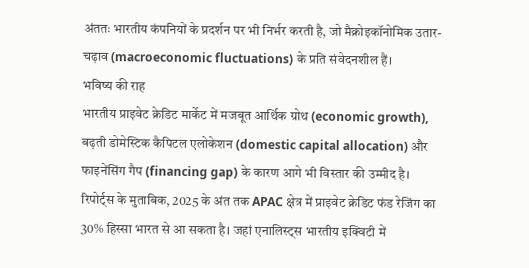अंततः भारतीय कंपनियों के प्रदर्शन पर भी निर्भर करती है, जो मैक्रोइकॉनोमिक उतार-चढ़ाव (macroeconomic fluctuations) के प्रति संवेदनशील हैं।
भविष्य की राह
भारतीय प्राइवेट क्रेडिट मार्केट में मजबूत आर्थिक ग्रोथ (economic growth), बढ़ती डोमेस्टिक कैपिटल एलोकेशन (domestic capital allocation) और फाइनेंसिंग गैप (financing gap) के कारण आगे भी विस्तार की उम्मीद है। रिपोर्ट्स के मुताबिक, 2025 के अंत तक APAC क्षेत्र में प्राइवेट क्रेडिट फंड रेजिंग का 30% हिस्सा भारत से आ सकता है। जहां एनालिस्ट्स भारतीय इक्विटी में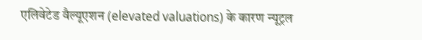एलिवेटेड वैल्यूएशन (elevated valuations) के कारण न्यूट्रल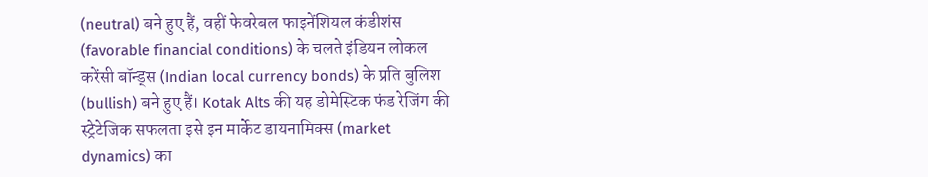(neutral) बने हुए हैं, वहीं फेवरेबल फाइनेंशियल कंडीशंस (favorable financial conditions) के चलते इंडियन लोकल करेंसी बॉन्ड्स (Indian local currency bonds) के प्रति बुलिश (bullish) बने हुए हैं। Kotak Alts की यह डोमेस्टिक फंड रेजिंग की स्ट्रेटेजिक सफलता इसे इन मार्केट डायनामिक्स (market dynamics) का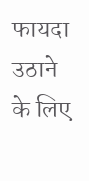फायदा उठाने के लिए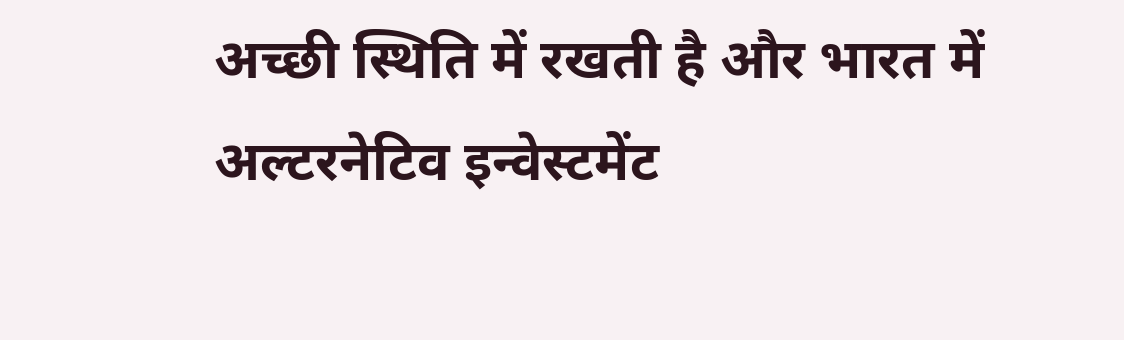अच्छी स्थिति में रखती है और भारत में अल्टरनेटिव इन्वेस्टमेंट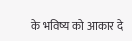के भविष्य को आकार दे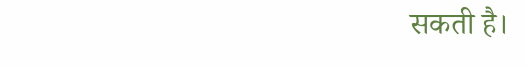सकती है।